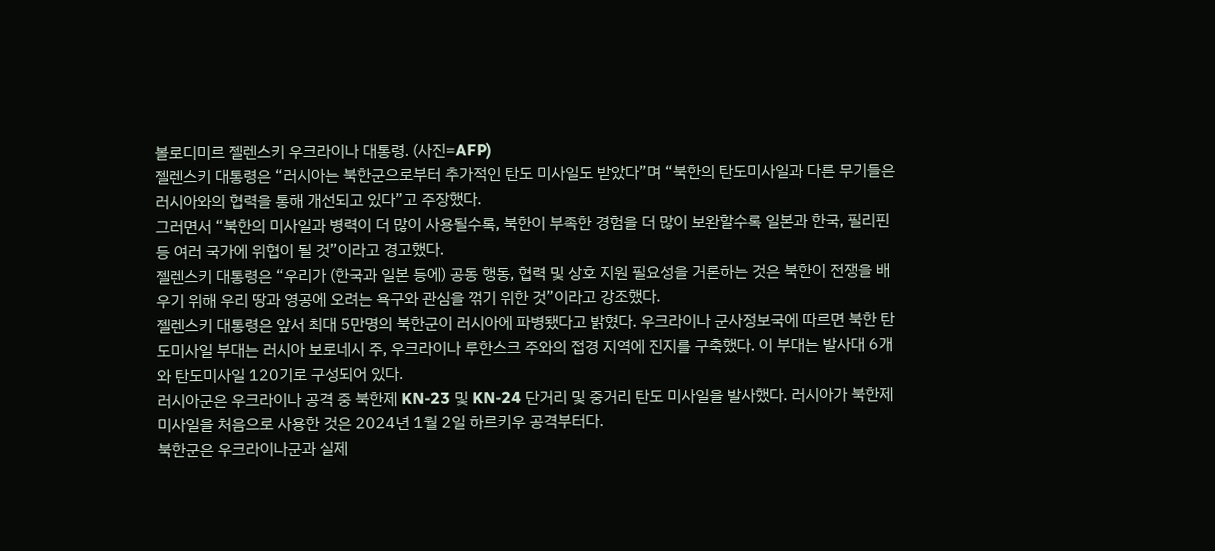볼로디미르 젤렌스키 우크라이나 대통령. (사진=AFP)
젤렌스키 대통령은 “러시아는 북한군으로부터 추가적인 탄도 미사일도 받았다”며 “북한의 탄도미사일과 다른 무기들은 러시아와의 협력을 통해 개선되고 있다”고 주장했다.
그러면서 “북한의 미사일과 병력이 더 많이 사용될수록, 북한이 부족한 경험을 더 많이 보완할수록 일본과 한국, 필리핀 등 여러 국가에 위협이 될 것”이라고 경고했다.
젤렌스키 대통령은 “우리가 (한국과 일본 등에) 공동 행동, 협력 및 상호 지원 필요성을 거론하는 것은 북한이 전쟁을 배우기 위해 우리 땅과 영공에 오려는 욕구와 관심을 꺾기 위한 것”이라고 강조했다.
젤렌스키 대통령은 앞서 최대 5만명의 북한군이 러시아에 파병됐다고 밝혔다. 우크라이나 군사정보국에 따르면 북한 탄도미사일 부대는 러시아 보로네시 주, 우크라이나 루한스크 주와의 접경 지역에 진지를 구축했다. 이 부대는 발사대 6개와 탄도미사일 120기로 구성되어 있다.
러시아군은 우크라이나 공격 중 북한제 KN-23 및 KN-24 단거리 및 중거리 탄도 미사일을 발사했다. 러시아가 북한제 미사일을 처음으로 사용한 것은 2024년 1월 2일 하르키우 공격부터다.
북한군은 우크라이나군과 실제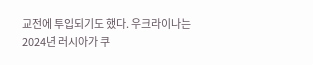교전에 투입되기도 했다. 우크라이나는 2024년 러시아가 쿠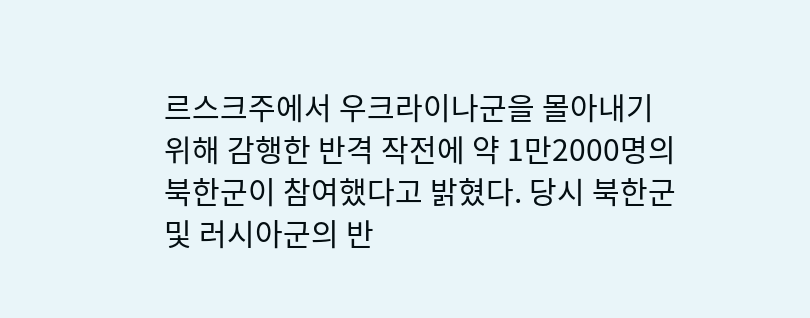르스크주에서 우크라이나군을 몰아내기 위해 감행한 반격 작전에 약 1만2000명의 북한군이 참여했다고 밝혔다. 당시 북한군 및 러시아군의 반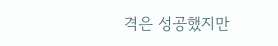격은 성공했지만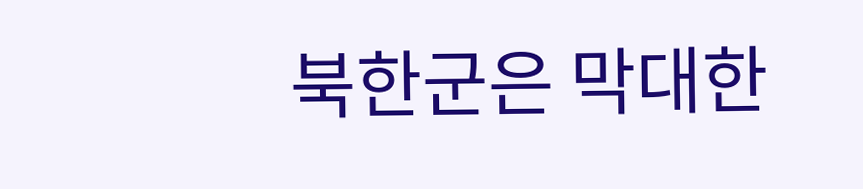북한군은 막대한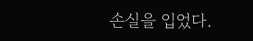손실을 입었다.